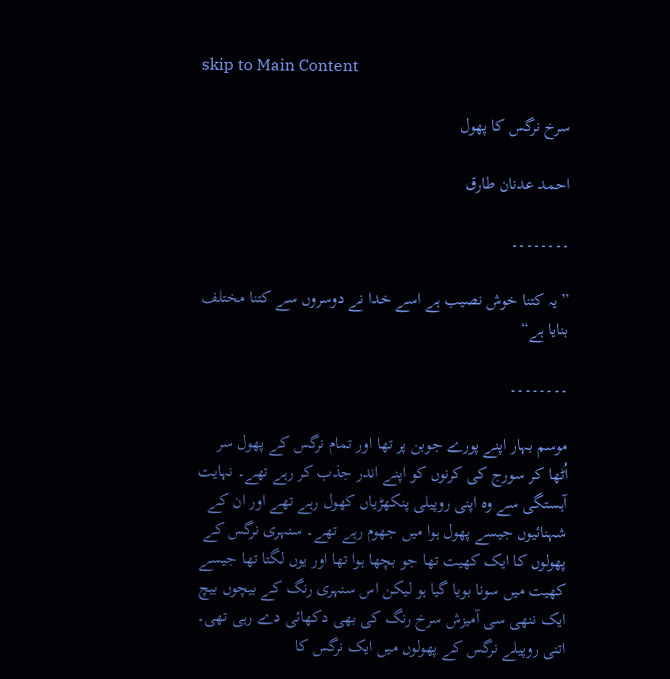skip to Main Content

سرخ نرگس کا پھول

احمد عدنان طارق

۔۔۔۔۔۔۔۔

” یہ کتنا خوش نصیب ہے اسے خدا نے دوسروں سے کتنا مختلف بنایا ہے“

۔۔۔۔۔۔۔۔

موسم بہار اپنے پورے جوبن پر تھا اور تمام نرگس کے پھول سر اُٹھا کر سورج کی کرنوں کو اپنے اندر جذب کر رہے تھے۔ نہایت آہستگی سے وہ اپنی روپیلی پنکھڑیاں کھول رہے تھے اور ان کے شہنائیوں جیسے پھول ہوا میں جھوم رہے تھے۔ سنہری نرگس کے پھولوں کا ایک کھیت تھا جو بچھا ہوا تھا اور یوں لگتا تھا جیسے کھیت میں سونا بویا گیا ہو لیکن اس سنہری رنگ کے بیچوں بیچ ایک ننھی سی آمیزش سرخ رنگ کی بھی دکھائی دے رہی تھی۔ اتنی روپیلے نرگس کے پھولوں میں ایک نرگس کا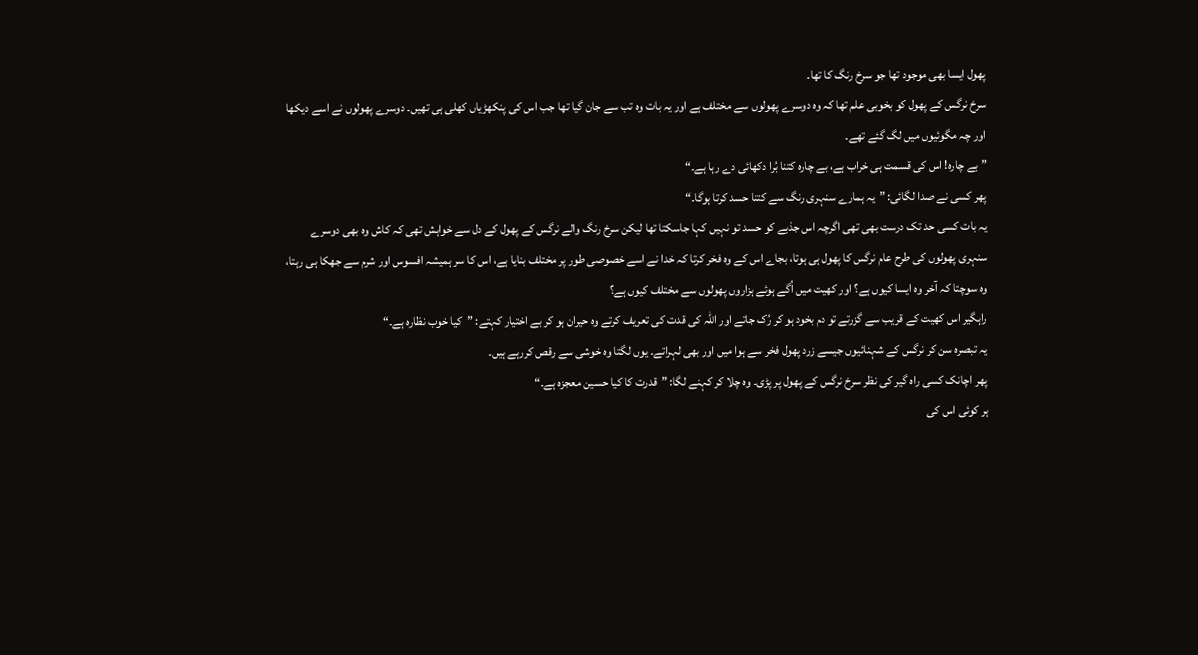پھول ایسا بھی موجود تھا جو سرخ رنگ کا تھا۔
سرخ نرگس کے پھول کو بخوبی علم تھا کہ وہ دوسرے پھولوں سے مختلف ہے اور یہ بات وہ تب سے جان گیا تھا جب اس کی پنکھڑیاں کھلی ہی تھیں۔ دوسرے پھولوں نے اسے دیکھا اور چہ مگوئیوں میں لگ گئے تھے۔
”بے چارہ! اس کی قسمت ہی خراب ہے، بے چارہ کتنا بُرا دکھائی دے رہا ہے۔“
پھر کسی نے صدا لگائی: ”یہ ہمارے سنہری رنگ سے کتنا حسد کرتا ہوگا۔“
یہ بات کسی حد تک درست بھی تھی اگرچہ اس جذبے کو حسد تو نہیں کہا جاسکتا تھا لیکن سرخ رنگ والے نرگس کے پھول کے دل سے خواہش تھی کہ کاش وہ بھی دوسرے سنہری پھولوں کی طرح عام نرگس کا پھول ہی ہوتا، بجاے اس کے وہ فخر کرتا کہ خدا نے اسے خصوصی طور پر مختلف بنایا ہے، اس کا سر ہمیشہ افسوس اور شرم سے جھکا ہی رہتا، وہ سوچتا کہ آخر وہ ایسا کیوں ہے؟ اور کھیت میں اُگے ہوئے ہزاروں پھولوں سے مختلف کیوں ہے؟
راہگیر اس کھیت کے قریب سے گزرتے تو دم بخود ہو کر رُک جاتے اور اللہ کی قدت کی تعریف کرتے وہ حیران ہو کر بے اختیار کہتے: ”کیا خوب نظارہ ہے۔“
یہ تبصرہ سن کر نرگس کے شہنائیوں جیسے زرد پھول فخر سے ہوا میں اور بھی لہراتے۔ یوں لگتا وہ خوشی سے رقص کررہے ہیں۔
پھر اچانک کسی راہ گیر کی نظر سرخ نرگس کے پھول پر پڑی۔ وہ چلا کر کہنے لگا: ”قدرت کا کیا حسین معجزہ ہے۔“
ہر کوئی اس کی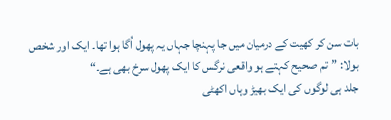بات سن کر کھیت کے درمیان میں جا پہنچا جہاں یہ پھول اُگا ہوا تھا۔ ایک اور شخص بولا: ”تم صحیح کہتے ہو واقعی نرگس کا ایک پھول سرخ بھی ہے۔“
جلد ہی لوگوں کی ایک بھیڑ وہاں اکھٹی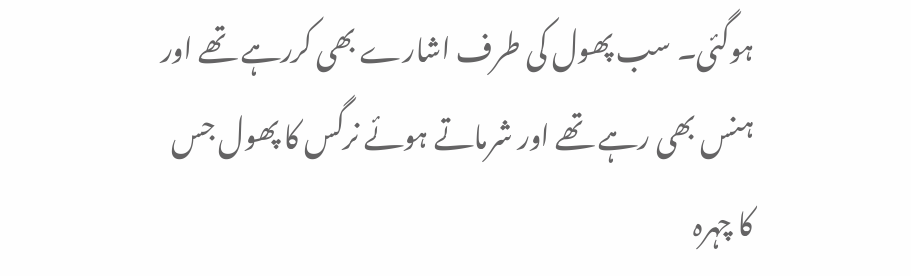ہوگئی۔ سب پھول کی طرف اشارے بھی کررہے تھے اور ہنس بھی رہے تھے اور شرماتے ہوئے نرگس کا پھول جس کا چہرہ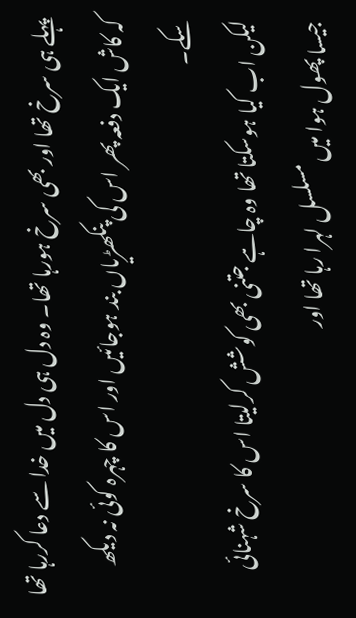پہلے ہی سرخ تھا اور بھی سرخ ہورہا تھا۔ وہ دل ہی دل میں خدا سے دعا کررہا تھا کہ کاش ایک دفعہ پھر اس کی پنکھڑیاں بند ہوجائیں اور اس کا چہرہ کوئی نہ دیکھ سکے۔
لیکن اب کیا ہوسکتا تھا وہ چاہے جتنی بھی کوشش کرلیتا اس کا سرخ شہنائی جیسا پھول ہوا میں مسلسل لہرا رہا تھا اور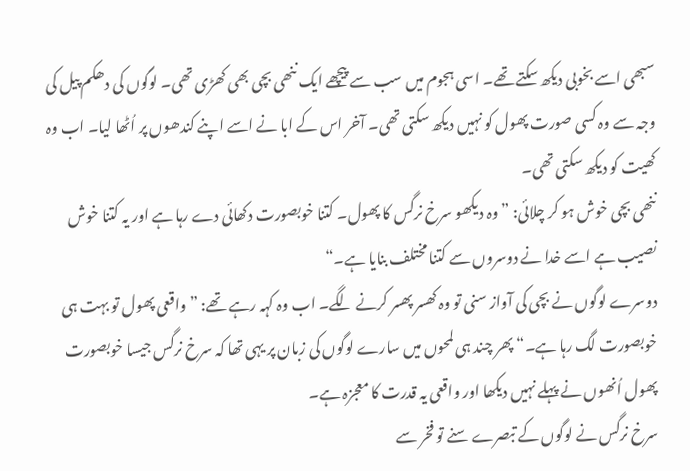سبھی اسے بخوبی دیکھ سکتے تھے۔ اسی ہجوم میں سب سے پیچھے ایک ننھی بچی بھی کھڑی تھی۔ لوگوں کی دھکم پیل کی وجہ سے وہ کسی صورت پھول کو نہیں دیکھ سکتی تھی۔ آخر اس کے ابا نے اسے اپنے کندھوں پر اُٹھا لیا۔ اب وہ کھیت کو دیکھ سکتی تھی۔
ننھی بچی خوش ہو کر چلائی: ”وہ دیکھو سرخ نرگس کا پھول۔ کتنا خوبصورت دکھائی دے رہا ہے اور یہ کتنا خوش نصیب ہے اسے خدا نے دوسروں سے کتنا مختلف بنایا ہے۔“
دوسرے لوگوں نے بچی کی آواز سنی تو وہ کھسر پھسر کرنے لگے۔ اب وہ کہہ رہے تھے: ”واقعی پھول تو بہت ہی خوبصورت لگ رہا ہے۔“ پھر چند ہی لمحوں میں سارے لوگوں کی زبان پر یہی تھا کہ سرخ نرگس جیسا خوبصورت پھول اُنھوں نے پہلے نہیں دیکھا اور واقعی یہ قدرت کا معجزہ ہے۔
سرخ نرگس نے لوگوں کے تبصرے سنے تو فخر سے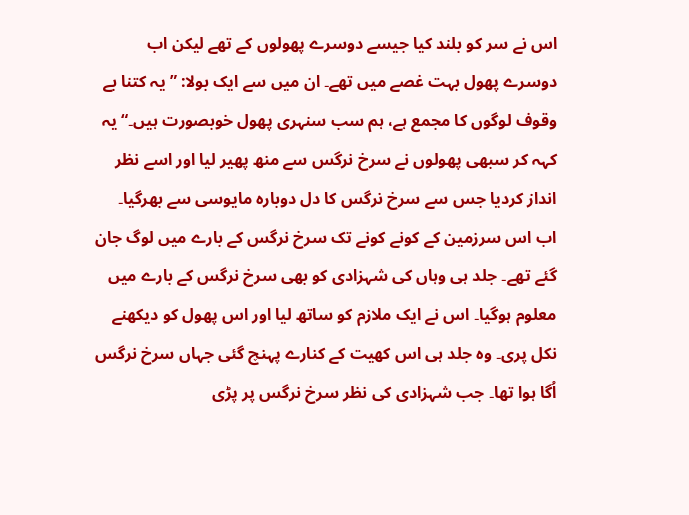اس نے سر کو بلند کیا جیسے دوسرے پھولوں کے تھے لیکن اب دوسرے پھول بہت غصے میں تھے۔ ان میں سے ایک بولا: ”یہ کتنا بے وقوف لوگوں کا مجمع ہے، ہم سب سنہری پھول خوبصورت ہیں۔“ یہ کہہ کر سبھی پھولوں نے سرخ نرگس سے منھ پھیر لیا اور اسے نظر انداز کردیا جس سے سرخ نرگس کا دل دوبارہ مایوسی سے بھرگیا۔
اب اس سرزمین کے کونے کونے تک سرخ نرگس کے بارے میں لوگ جان گئے تھے۔ جلد ہی وہاں کی شہزادی کو بھی سرخ نرگس کے بارے میں معلوم ہوگیا۔ اس نے ایک ملازم کو ساتھ لیا اور اس پھول کو دیکھنے نکل پری۔ وہ جلد ہی اس کھیت کے کنارے پہنچ گئی جہاں سرخ نرگس اُگا ہوا تھا۔ جب شہزادی کی نظر سرخ نرگس پر پڑی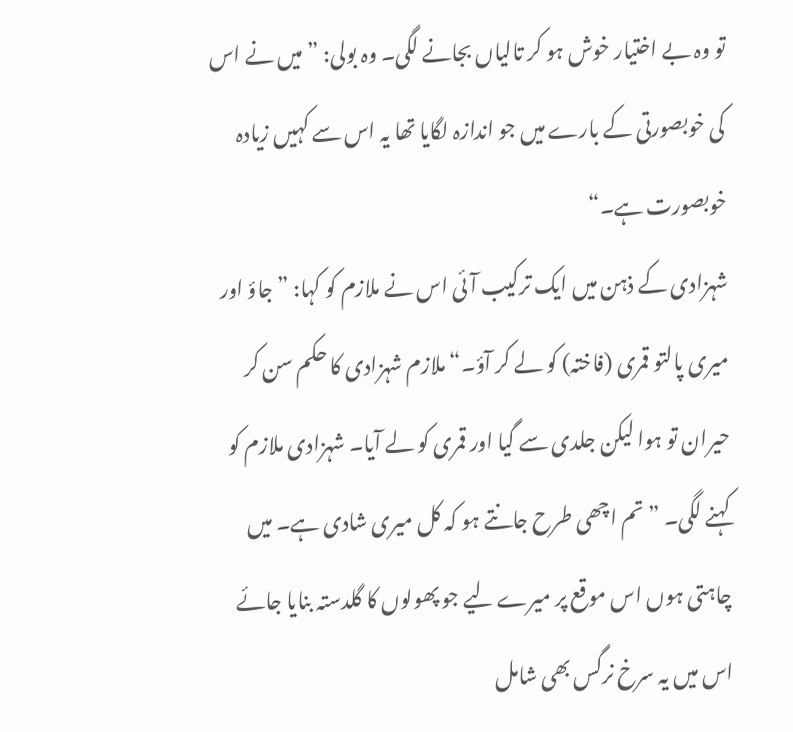تو وہ بے اختیار خوش ہو کر تالیاں بجانے لگی۔ وہ بولی: ”میں نے اس کی خوبصورتی کے بارے میں جو اندازہ لگایا تھا یہ اس سے کہیں زیادہ خوبصورت ہے۔“
شہزادی کے ذہن میں ایک ترکیب آئی اس نے ملازم کو کہا: ”جاؤ اور میری پالتو قمری (فاختہ) کو لے کر آؤ۔“ ملازم شہزادی کا حکم سن کر حیران تو ہوا لیکن جلدی سے گیا اور قمری کو لے آیا۔ شہزادی ملازم کو کہنے لگی۔ ”تم اچھی طرح جانتے ہو کہ کل میری شادی ہے۔ میں چاہتی ہوں اس موقع پر میرے لیے جو پھولوں کا گلدستہ بنایا جائے اس میں یہ سرخ نرگس بھی شامل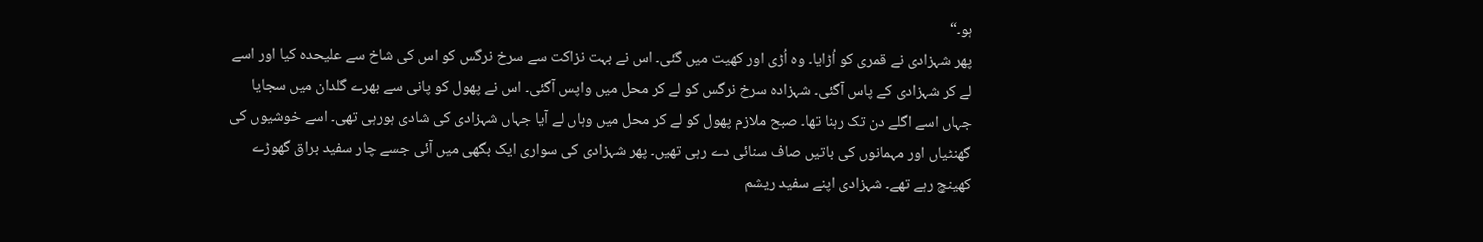ہو۔“
پھر شہزادی نے قمری کو اُڑایا۔ وہ اُڑی اور کھیت میں گئی۔ اس نے بہت نزاکت سے سرخ نرگس کو اس کی شاخ سے علیحدہ کیا اور اسے لے کر شہزادی کے پاس آگئی۔ شہزادہ سرخ نرگس کو لے کر محل میں واپس آگئی۔ اس نے پھول کو پانی سے بھرے گلدان میں سجایا جہاں اسے اگلے دن تک رہنا تھا۔ صبح ملازم پھول کو لے کر محل میں وہاں لے آیا جہاں شہزادی کی شادی ہورہی تھی۔ اسے خوشیوں کی گھنٹیاں اور مہمانوں کی باتیں صاف سنائی دے رہی تھیں۔ پھر شہزادی کی سواری ایک بگھی میں آئی جسے چار سفید براق گھوڑے کھینچ رہے تھے۔ شہزادی اپنے سفید ریشم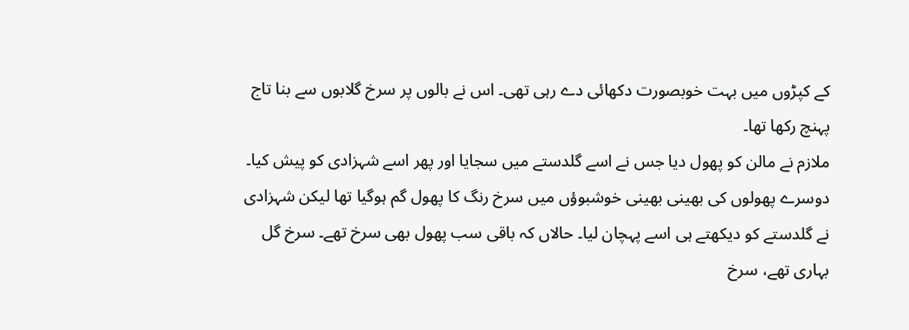کے کپڑوں میں بہت خوبصورت دکھائی دے رہی تھی۔ اس نے بالوں پر سرخ گلابوں سے بنا تاج پہنچ رکھا تھا۔
ملازم نے مالن کو پھول دیا جس نے اسے گلدستے میں سجایا اور پھر اسے شہزادی کو پیش کیا۔ دوسرے پھولوں کی بھینی بھینی خوشبوؤں میں سرخ رنگ کا پھول گم ہوگیا تھا لیکن شہزادی نے گلدستے کو دیکھتے ہی اسے پہچان لیا۔ حالاں کہ باقی سب پھول بھی سرخ تھے۔ سرخ گل بہاری تھے، سرخ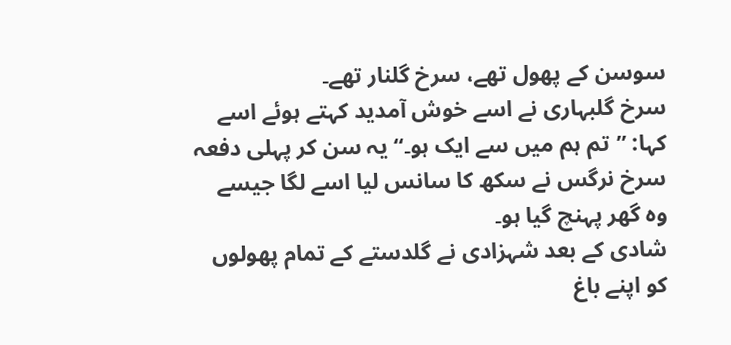سوسن کے پھول تھے، سرخ گلنار تھے۔
سرخ گلبہاری نے اسے خوش آمدید کہتے ہوئے اسے کہا: ”تم ہم میں سے ایک ہو۔“ یہ سن کر پہلی دفعہ سرخ نرگس نے سکھ کا سانس لیا اسے لگا جیسے وہ گھر پہنچ گیا ہو۔
شادی کے بعد شہزادی نے گلدستے کے تمام پھولوں کو اپنے باغ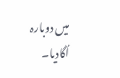میں دوبارہ اُگادیا۔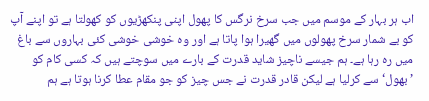اب ہر بہار کے موسم میں جب سرخ نرگس کا پھول اپنی پنکھڑیوں کو کھولتا ہے تو اپنے آپ کو بے شمار سرخ پھولوں میں گھیرا ہوا پاتا ہے اور وہ خوشی خوشی کئی بہاروں سے باغ میں رہ رہا ہے۔ ہم جیسے ناچیز شاید قدرت کے بارے میں سوچتے ہیں کہ کسی کام کو ’بھول‘ سے کرلیا ہے لیکن قادر قدرت نے جس چیز کو جو مقام عطا کرنا ہوتا ہے ہم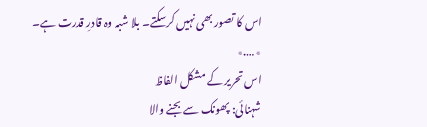اس کا تصور بھی نہیں کرسکتے۔ بلا شبہ وہ قادرِ قدرت ہے۔
٭….٭
اس تحریر کے مشکل الفاظ
شہنائی: پھونک سے بجنے والا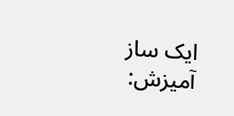ایک ساز
آمیزش: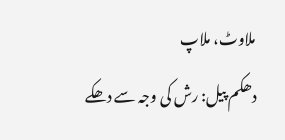ملاوٹ، ملاپ
دھکم پیل: رش کی وجہ سے دھکے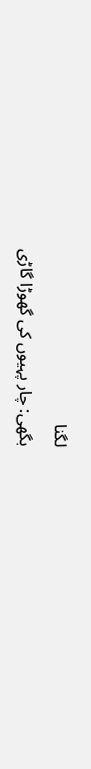لگنا
بگھی: چار پہیوں کی گھوڑا گاڑی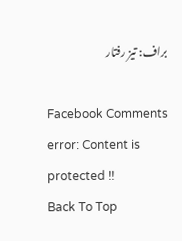براف: تیز رفتار

Facebook Comments
error: Content is protected !!
Back To Top